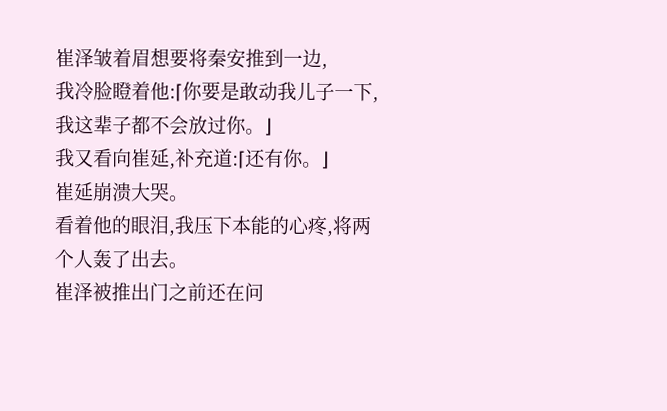崔泽皱着眉想要将秦安推到一边,
我冷脸瞪着他:⌈你要是敢动我儿子一下,我这辈子都不会放过你。⌋
我又看向崔延,补充道:⌈还有你。⌋
崔延崩溃大哭。
看着他的眼泪,我压下本能的心疼,将两个人轰了出去。
崔泽被推出门之前还在问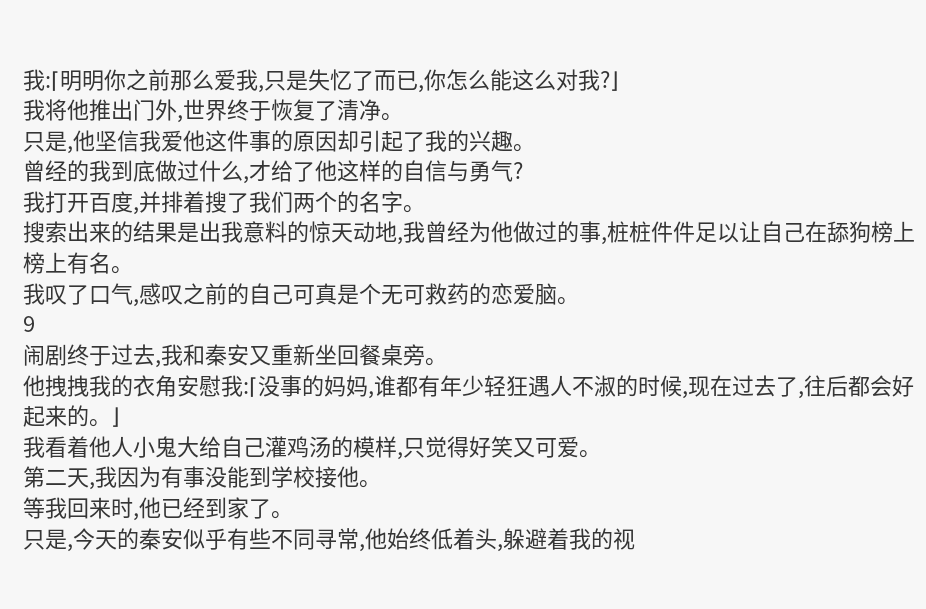我:⌈明明你之前那么爱我,只是失忆了而已,你怎么能这么对我?⌋
我将他推出门外,世界终于恢复了清净。
只是,他坚信我爱他这件事的原因却引起了我的兴趣。
曾经的我到底做过什么,才给了他这样的自信与勇气?
我打开百度,并排着搜了我们两个的名字。
搜索出来的结果是出我意料的惊天动地,我曾经为他做过的事,桩桩件件足以让自己在舔狗榜上榜上有名。
我叹了口气,感叹之前的自己可真是个无可救药的恋爱脑。
9
闹剧终于过去,我和秦安又重新坐回餐桌旁。
他拽拽我的衣角安慰我:⌈没事的妈妈,谁都有年少轻狂遇人不淑的时候,现在过去了,往后都会好起来的。⌋
我看着他人小鬼大给自己灌鸡汤的模样,只觉得好笑又可爱。
第二天,我因为有事没能到学校接他。
等我回来时,他已经到家了。
只是,今天的秦安似乎有些不同寻常,他始终低着头,躲避着我的视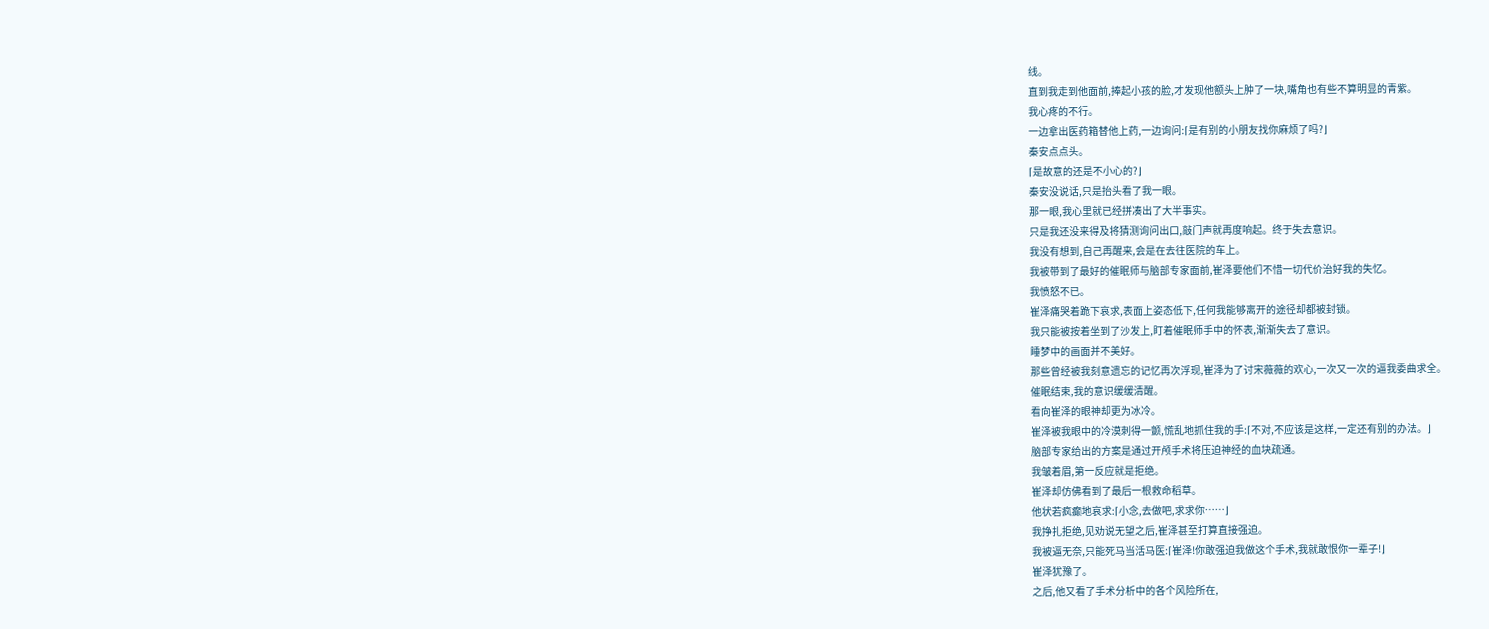线。
直到我走到他面前,捧起小孩的脸,才发现他额头上肿了一块,嘴角也有些不算明显的青紫。
我心疼的不行。
一边拿出医药箱替他上药,一边询问:⌈是有别的小朋友找你麻烦了吗?⌋
秦安点点头。
⌈是故意的还是不小心的?⌋
秦安没说话,只是抬头看了我一眼。
那一眼,我心里就已经拼凑出了大半事实。
只是我还没来得及将猜测询问出口,敲门声就再度响起。终于失去意识。
我没有想到,自己再醒来,会是在去往医院的车上。
我被带到了最好的催眠师与脑部专家面前,崔泽要他们不惜一切代价治好我的失忆。
我愤怒不已。
崔泽痛哭着跪下哀求,表面上姿态低下,任何我能够离开的途径却都被封锁。
我只能被按着坐到了沙发上,盯着催眠师手中的怀表,渐渐失去了意识。
睡梦中的画面并不美好。
那些曾经被我刻意遗忘的记忆再次浮现,崔泽为了讨宋薇薇的欢心,一次又一次的逼我委曲求全。
催眠结束,我的意识缓缓清醒。
看向崔泽的眼神却更为冰冷。
崔泽被我眼中的冷漠刺得一颤,慌乱地抓住我的手:⌈不对,不应该是这样,一定还有别的办法。⌋
脑部专家给出的方案是通过开颅手术将压迫神经的血块疏通。
我皱着眉,第一反应就是拒绝。
崔泽却仿佛看到了最后一根救命稻草。
他状若疯癫地哀求:⌈小念,去做吧,求求你……⌋
我挣扎拒绝,见劝说无望之后,崔泽甚至打算直接强迫。
我被逼无奈,只能死马当活马医:⌈崔泽!你敢强迫我做这个手术,我就敢恨你一辈子!⌋
崔泽犹豫了。
之后,他又看了手术分析中的各个风险所在,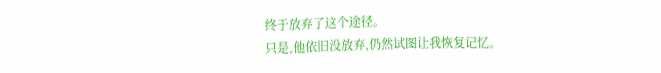终于放弃了这个途径。
只是,他依旧没放弃,仍然试图让我恢复记忆。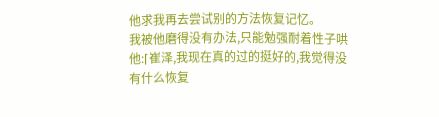他求我再去尝试别的方法恢复记忆。
我被他磨得没有办法,只能勉强耐着性子哄他:⌈崔泽,我现在真的过的挺好的,我觉得没有什么恢复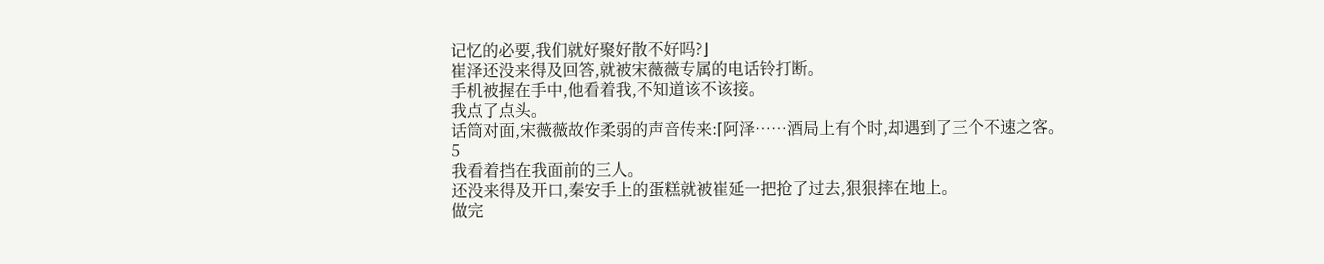记忆的必要,我们就好聚好散不好吗?⌋
崔泽还没来得及回答,就被宋薇薇专属的电话铃打断。
手机被握在手中,他看着我,不知道该不该接。
我点了点头。
话筒对面,宋薇薇故作柔弱的声音传来:⌈阿泽……酒局上有个时,却遇到了三个不速之客。
5
我看着挡在我面前的三人。
还没来得及开口,秦安手上的蛋糕就被崔延一把抢了过去,狠狠摔在地上。
做完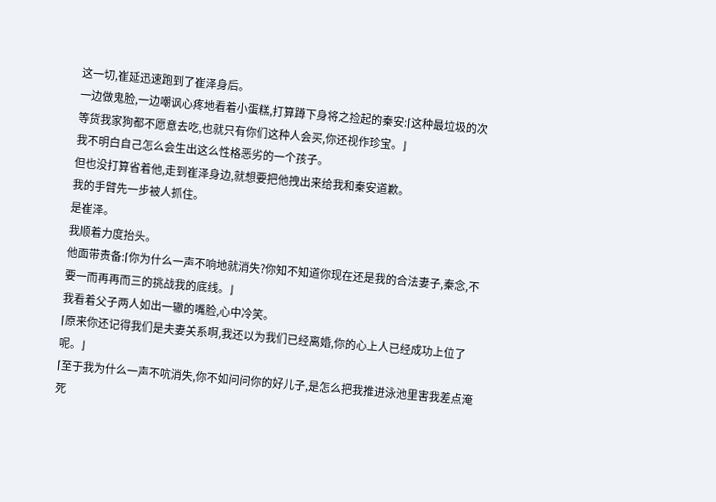这一切,崔延迅速跑到了崔泽身后。
一边做鬼脸,一边嘲讽心疼地看着小蛋糕,打算蹲下身将之捡起的秦安:⌈这种最垃圾的次等货我家狗都不愿意去吃,也就只有你们这种人会买,你还视作珍宝。⌋
我不明白自己怎么会生出这么性格恶劣的一个孩子。
但也没打算省着他,走到崔泽身边,就想要把他拽出来给我和秦安道歉。
我的手臂先一步被人抓住。
是崔泽。
我顺着力度抬头。
他面带责备:⌈你为什么一声不响地就消失?你知不知道你现在还是我的合法妻子,秦念,不要一而再再而三的挑战我的底线。⌋
我看着父子两人如出一辙的嘴脸,心中冷笑。
⌈原来你还记得我们是夫妻关系啊,我还以为我们已经离婚,你的心上人已经成功上位了呢。⌋
⌈至于我为什么一声不吭消失,你不如问问你的好儿子,是怎么把我推进泳池里害我差点淹死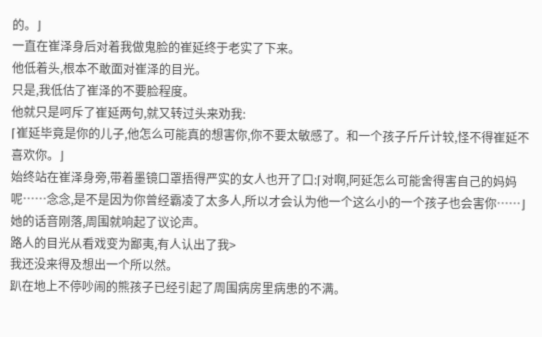的。⌋
一直在崔泽身后对着我做鬼脸的崔延终于老实了下来。
他低着头,根本不敢面对崔泽的目光。
只是,我低估了崔泽的不要脸程度。
他就只是呵斥了崔延两句,就又转过头来劝我:
⌈崔延毕竟是你的儿子,他怎么可能真的想害你,你不要太敏感了。和一个孩子斤斤计较,怪不得崔延不喜欢你。⌋
始终站在崔泽身旁,带着墨镜口罩捂得严实的女人也开了口:⌈对啊,阿延怎么可能舍得害自己的妈妈呢……念念,是不是因为你曾经霸凌了太多人,所以才会认为他一个这么小的一个孩子也会害你……⌋
她的话音刚落,周围就响起了议论声。
路人的目光从看戏变为鄙夷,有人认出了我>
我还没来得及想出一个所以然。
趴在地上不停吵闹的熊孩子已经引起了周围病房里病患的不满。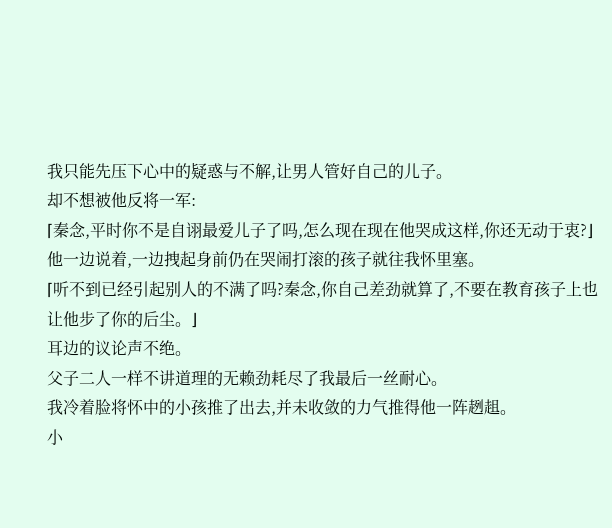我只能先压下心中的疑惑与不解,让男人管好自己的儿子。
却不想被他反将一军:
⌈秦念,平时你不是自诩最爱儿子了吗,怎么现在现在他哭成这样,你还无动于衷?⌋
他一边说着,一边拽起身前仍在哭闹打滚的孩子就往我怀里塞。
⌈听不到已经引起别人的不满了吗?秦念,你自己差劲就算了,不要在教育孩子上也让他步了你的后尘。⌋
耳边的议论声不绝。
父子二人一样不讲道理的无赖劲耗尽了我最后一丝耐心。
我冷着脸将怀中的小孩推了出去,并未收敛的力气推得他一阵趔趄。
小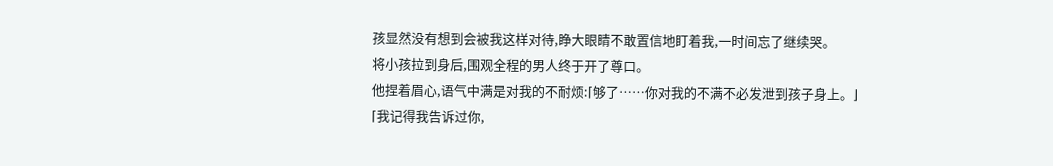孩显然没有想到会被我这样对待,睁大眼睛不敢置信地盯着我,一时间忘了继续哭。
将小孩拉到身后,围观全程的男人终于开了尊口。
他捏着眉心,语气中满是对我的不耐烦:⌈够了……你对我的不满不必发泄到孩子身上。⌋
⌈我记得我告诉过你,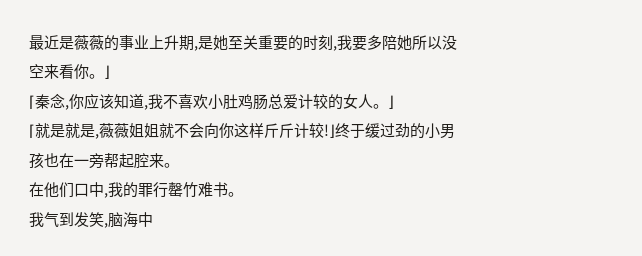最近是薇薇的事业上升期,是她至关重要的时刻,我要多陪她所以没空来看你。⌋
⌈秦念,你应该知道,我不喜欢小肚鸡肠总爱计较的女人。⌋
⌈就是就是,薇薇姐姐就不会向你这样斤斤计较!⌋终于缓过劲的小男孩也在一旁帮起腔来。
在他们口中,我的罪行罄竹难书。
我气到发笑,脑海中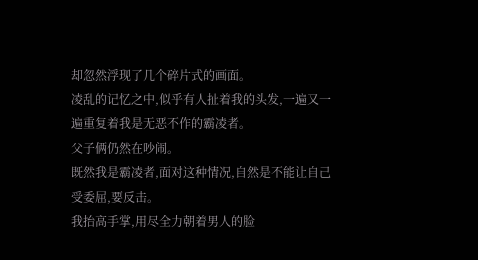却忽然浮现了几个碎片式的画面。
凌乱的记忆之中,似乎有人扯着我的头发,一遍又一遍重复着我是无恶不作的霸凌者。
父子俩仍然在吵闹。
既然我是霸凌者,面对这种情况,自然是不能让自己受委屈,要反击。
我抬高手掌,用尽全力朝着男人的脸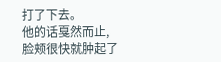打了下去。
他的话戛然而止,脸颊很快就肿起了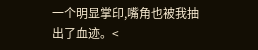一个明显掌印,嘴角也被我抽出了血迹。<